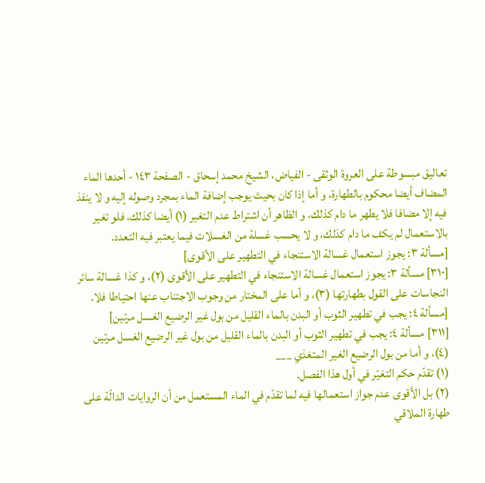تعاليق مبسوطة على العروة الوثقى - الفياض، الشيخ محمد إسحاق - الصفحة ١٤٣ - أحدها الماء
المضاف أيضا محكوم بالطهارة، و أما إذا كان بحيث يوجب إضافة الماء بمجرد وصوله إليه و لا ينفذ فيه إلا مضافا فلا يطهر ما دام كذلك، و الظاهر أن اشتراط عدم التغير (١) أيضا كذلك، فلو تغير بالاستعمال لم يكف ما دام كذلك، و لا يحسب غسلة من الغسلات فيما يعتبر فيه التعدد.
[مسألة ٣: يجوز استعمال غسالة الاستنجاء في التطهير على الأقوى]
[٣١٠] مسألة ٣: يجوز استعمال غسالة الاستنجاء في التطهير على الأقوى (٢)، و كذا غسالة سائر النجاسات على القول بطهارتها (٣)، و أما على المختار من وجوب الاجتناب عنها احتياطا فلا.
[مسألة ٤: يجب في تطهير الثوب أو البدن بالماء القليل من بول غير الرضيع الغسل مرتين]
[٣١١] مسألة ٤: يجب في تطهير الثوب أو البدن بالماء القليل من بول غير الرضيع الغسل مرتين (٤)، و أما من بول الرضيع الغير المتغذي ___
(١) تقدّم حكم التغيّر في أول هذا الفصل.
(٢) بل الأقوى عدم جواز استعمالها فيه لما تقدّم في الماء المستعمل من أن الروايات الدالّة على طهارة الملاقي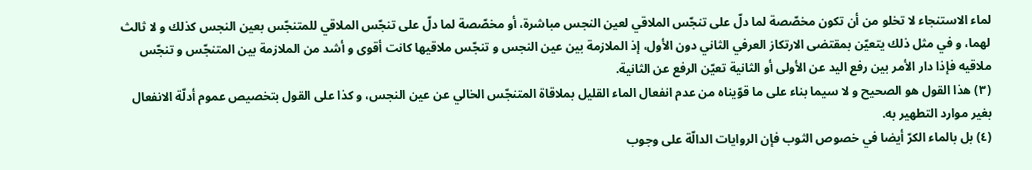لماء الاستنجاء لا تخلو من أن تكون مخصّصة لما دلّ على تنجّس الملاقي لعين النجس مباشرة، أو مخصّصة لما دلّ على تنجّس الملاقي للمتنجّس بعين النجس كذلك و لا ثالث لهما، و في مثل ذلك يتعيّن بمقتضى الارتكاز العرفي الثاني دون الأول، إذ الملازمة بين عين النجس و تنجّس ملاقيها كانت أقوى و أشد من الملازمة بين المتنجّس و تنجّس ملاقيه فإذا دار الأمر بين رفع اليد عن الأولى أو الثانية تعيّن الرفع عن الثانية.
(٣) هذا القول هو الصحيح و لا سيما بناء على ما قوّيناه من عدم انفعال الماء القليل بملاقاة المتنجّس الخالي عن عين النجس، و كذا على القول بتخصيص عموم أدلّة الانفعال بغير موارد التطهير به.
(٤) بل بالماء الكرّ أيضا في خصوص الثوب فإن الروايات الدالّة على وجوب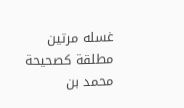غسله مرتين مطلقة كصحيحة محمد بن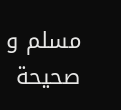مسلم و صحيحة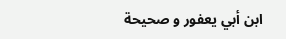ابن أبي يعفور و صحيحة